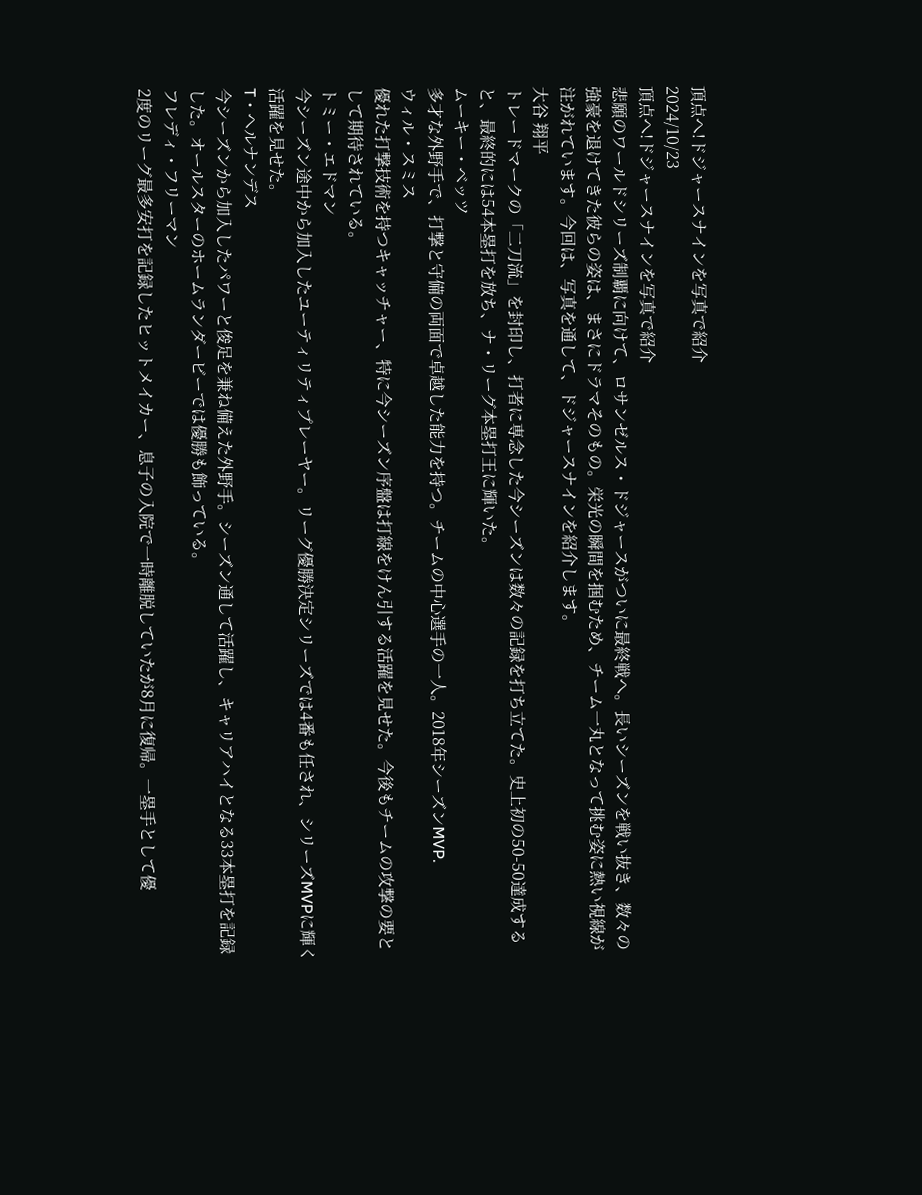頂点へ!ドジャースナインを写真で紹介
2024/10/23
頂点へ!ドジャースナインを写真で紹介
悲願のワールドシリーズ制覇に向けて、ロサンゼルス・ドジャースがついに最終戦へ。長いシーズンを戦い抜き、数々の強豪を退けてきた彼らの姿は、まさにドラマそのもの。栄光の瞬間を掴むため、チーム一丸となって挑む姿に熱い視線が注がれています。今回は、写真を通して、ドジャースナインを紹介します。
大谷 翔平
トレードマークの「二刀流」を封印し、打者に専念した今シーズンは数々の記録を打ち立てた。史上初の50-50達成すると、最終的には54本塁打を放ち、ナ・リーグ本塁打王に輝いた。
ムーキー・ベッツ
多才な外野手で、打撃と守備の両面で卓越した能力を持つ。チームの中心選手の一人。2018年シーズンMVP.
ウィル・スミス
優れた打撃技術を持つキャッチャー、特に今シーズン序盤は打線をけん引する活躍を見せた。今後もチームの攻撃の要として期待されている。
トミー・エドマン
今シーズン途中から加入したユーティリティプレーヤー。リーグ優勝決定シリーズでは4番も任され、シリーズMVPに輝く活躍を見せた。
T・ヘルナンデス
今シーズンから加入したパワーと俊足を兼ね備えた外野手。シーズン通して活躍し、キャリアハイとなる33本塁打を記録した。オールスターのホームランダービーでは優勝も飾っている。
フレディ・フリーマン
2度のリーグ最多安打を記録したヒットメイカー、息子の入院で一時離脱していたが8月に復帰。一塁手として優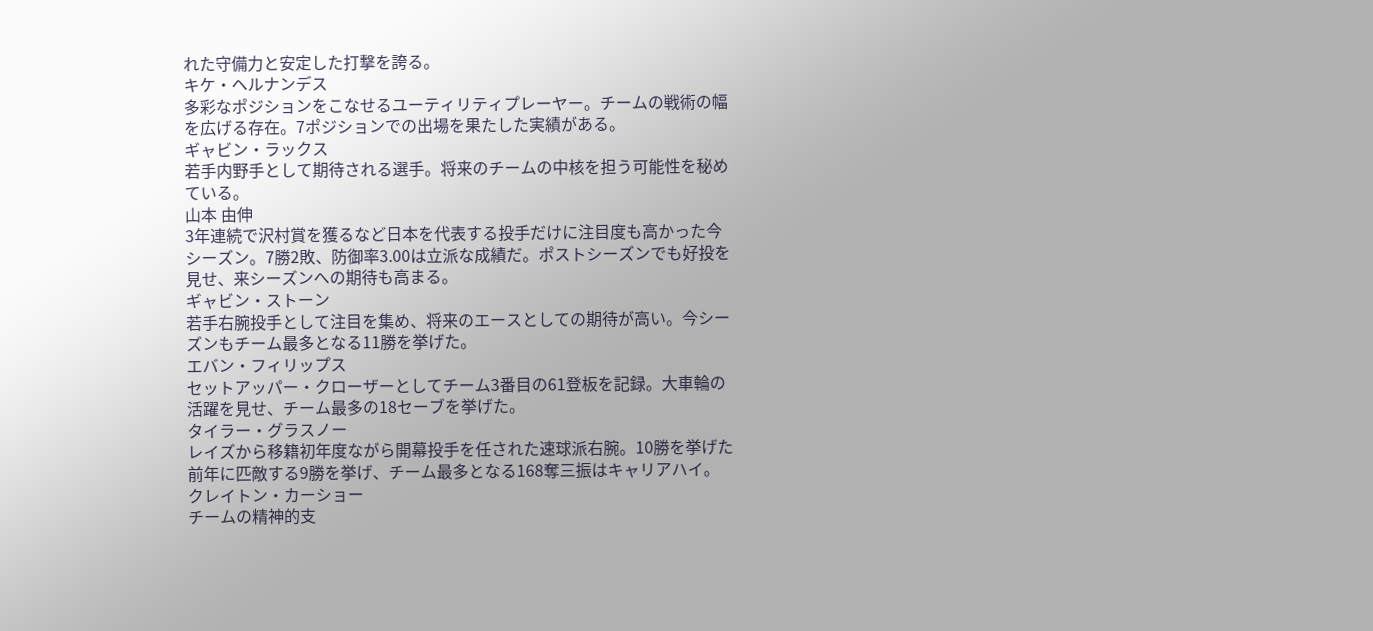れた守備力と安定した打撃を誇る。
キケ・ヘルナンデス
多彩なポジションをこなせるユーティリティプレーヤー。チームの戦術の幅を広げる存在。7ポジションでの出場を果たした実績がある。
ギャビン・ラックス
若手内野手として期待される選手。将来のチームの中核を担う可能性を秘めている。
山本 由伸
3年連続で沢村賞を獲るなど日本を代表する投手だけに注目度も高かった今シーズン。7勝2敗、防御率3.00は立派な成績だ。ポストシーズンでも好投を見せ、来シーズンへの期待も高まる。
ギャビン・ストーン
若手右腕投手として注目を集め、将来のエースとしての期待が高い。今シーズンもチーム最多となる11勝を挙げた。
エバン・フィリップス
セットアッパー・クローザーとしてチーム3番目の61登板を記録。大車輪の活躍を見せ、チーム最多の18セーブを挙げた。
タイラー・グラスノー
レイズから移籍初年度ながら開幕投手を任された速球派右腕。10勝を挙げた前年に匹敵する9勝を挙げ、チーム最多となる168奪三振はキャリアハイ。
クレイトン・カーショー
チームの精神的支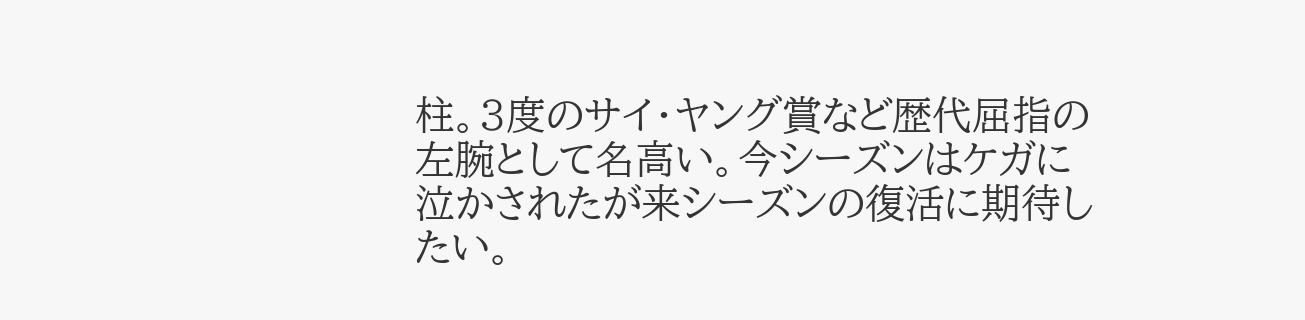柱。3度のサイ・ヤング賞など歴代屈指の左腕として名高い。今シーズンはケガに泣かされたが来シーズンの復活に期待したい。